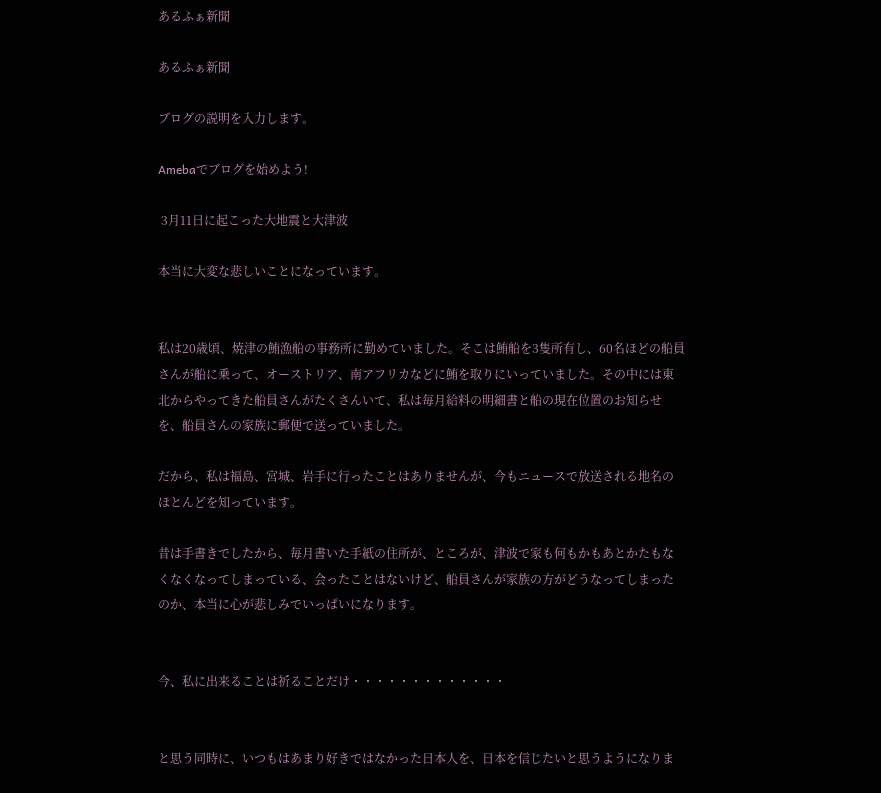あるふぁ新聞

あるふぁ新聞

ブログの説明を入力します。

Amebaでブログを始めよう!

 3月11日に起こった大地震と大津波

本当に大変な悲しいことになっています。


私は20歳頃、焼津の鮪漁船の事務所に勤めていました。そこは鮪船を3隻所有し、60名ほどの船員さんが船に乗って、オーストリア、南アフリカなどに鮪を取りにいっていました。その中には東北からやってきた船員さんがたくさんいて、私は毎月給料の明細書と船の現在位置のお知らせを、船員さんの家族に郵便で送っていました。

だから、私は福島、宮城、岩手に行ったことはありませんが、今もニュースで放送される地名のほとんどを知っています。

昔は手書きでしたから、毎月書いた手紙の住所が、ところが、津波で家も何もかもあとかたもなくなくなってしまっている、会ったことはないけど、船員さんが家族の方がどうなってしまったのか、本当に心が悲しみでいっぱいになります。


今、私に出来ることは祈ることだけ・・・・・・・・・・・・・


と思う同時に、いつもはあまり好きではなかった日本人を、日本を信じたいと思うようになりま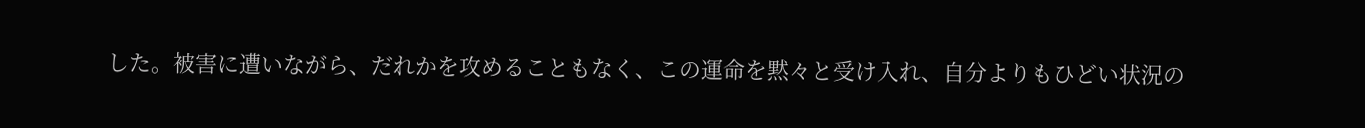した。被害に遭いながら、だれかを攻めることもなく、この運命を黙々と受け入れ、自分よりもひどい状況の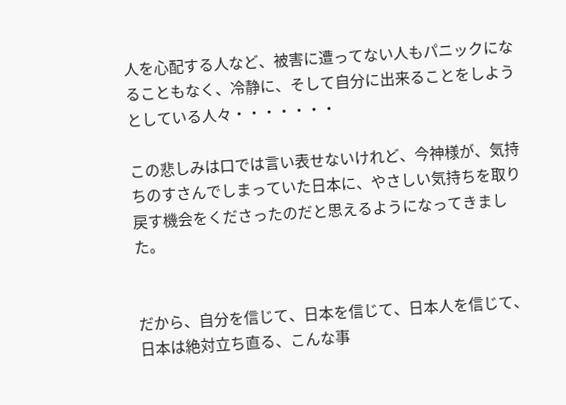人を心配する人など、被害に遭ってない人もパニックになることもなく、冷静に、そして自分に出来ることをしようとしている人々・・・・・・・

この悲しみは口では言い表せないけれど、今神様が、気持ちのすさんでしまっていた日本に、やさしい気持ちを取り戻す機会をくださったのだと思えるようになってきました。


だから、自分を信じて、日本を信じて、日本人を信じて、日本は絶対立ち直る、こんな事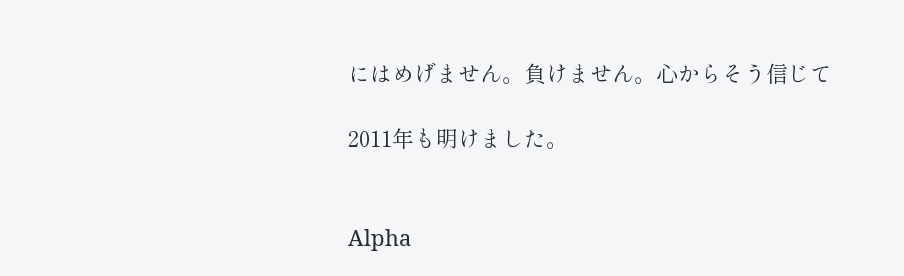にはめげません。負けません。心からそう信じて

2011年も明けました。


Alpha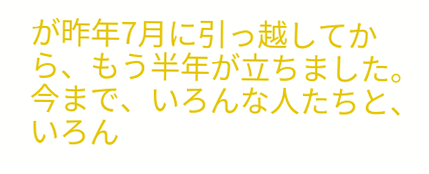が昨年7月に引っ越してから、もう半年が立ちました。今まで、いろんな人たちと、いろん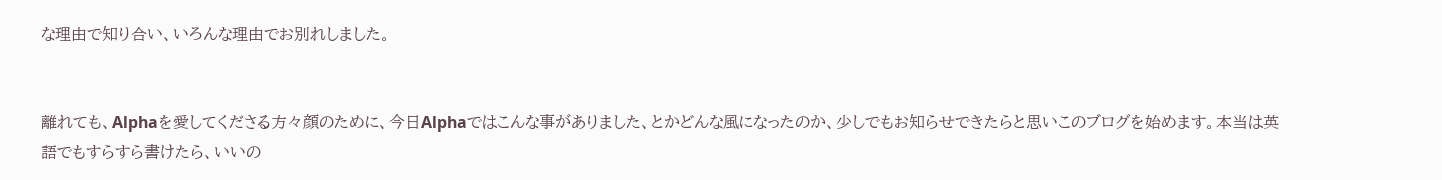な理由で知り合い、いろんな理由でお別れしました。


離れても、Alphaを愛してくださる方々顔のために、今日Alphaではこんな事がありました、とかどんな風になったのか、少しでもお知らせできたらと思いこのブログを始めます。本当は英語でもすらすら書けたら、いいの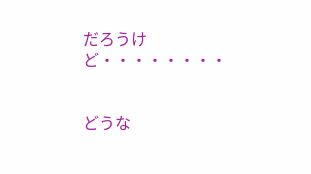だろうけど・・・・・・・・


どうな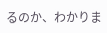るのか、わかりま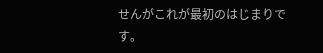せんがこれが最初のはじまりです。